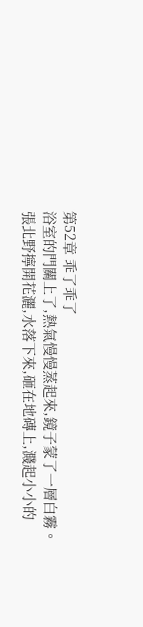第52章 乖了乖了
浴室的門關上了,熱氣慢慢蒸起來,鏡子蒙了一層白霧。
張北野擰開花灑,水落下來,砸在地磚上,濺起小小的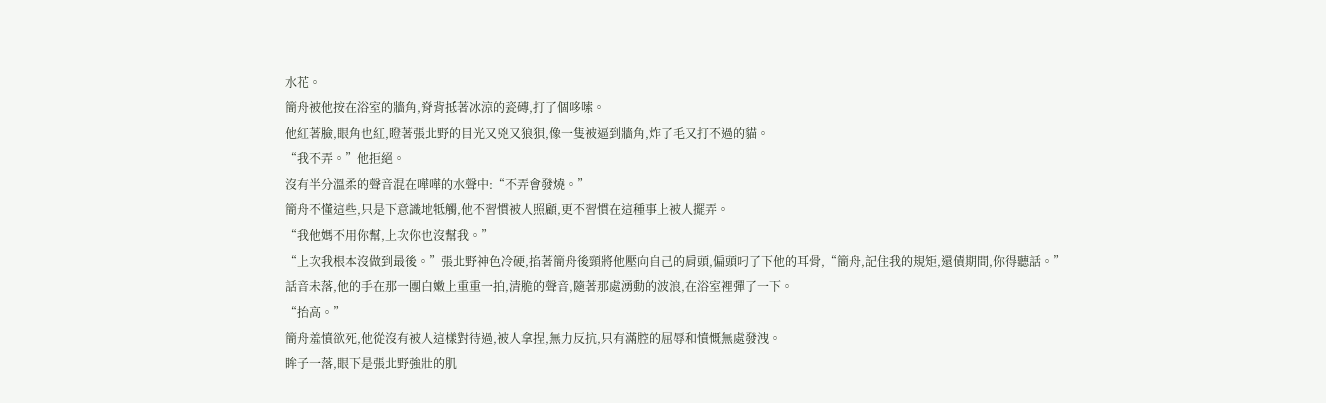水花。
簡舟被他按在浴室的牆角,脊背抵著冰涼的瓷磚,打了個哆嗦。
他紅著臉,眼角也紅,瞪著張北野的目光又兇又狼狽,像一隻被逼到牆角,炸了毛又打不過的貓。
“我不弄。”他拒絕。
沒有半分溫柔的聲音混在嘩嘩的水聲中:“不弄會發燒。”
簡舟不懂這些,只是下意識地牴觸,他不習慣被人照顧,更不習慣在這種事上被人擺弄。
“我他媽不用你幫,上次你也沒幫我。”
“上次我根本沒做到最後。”張北野神色冷硬,掐著簡舟後頸將他壓向自己的肩頭,偏頭叼了下他的耳骨,“簡舟,記住我的規矩,還債期間,你得聽話。”
話音未落,他的手在那一團白嫩上重重一拍,清脆的聲音,隨著那處湧動的波浪,在浴室裡彈了一下。
“抬高。”
簡舟羞憤欲死,他從沒有被人這樣對待過,被人拿捏,無力反抗,只有滿腔的屈辱和憤慨無處發洩。
眸子一落,眼下是張北野強壯的肌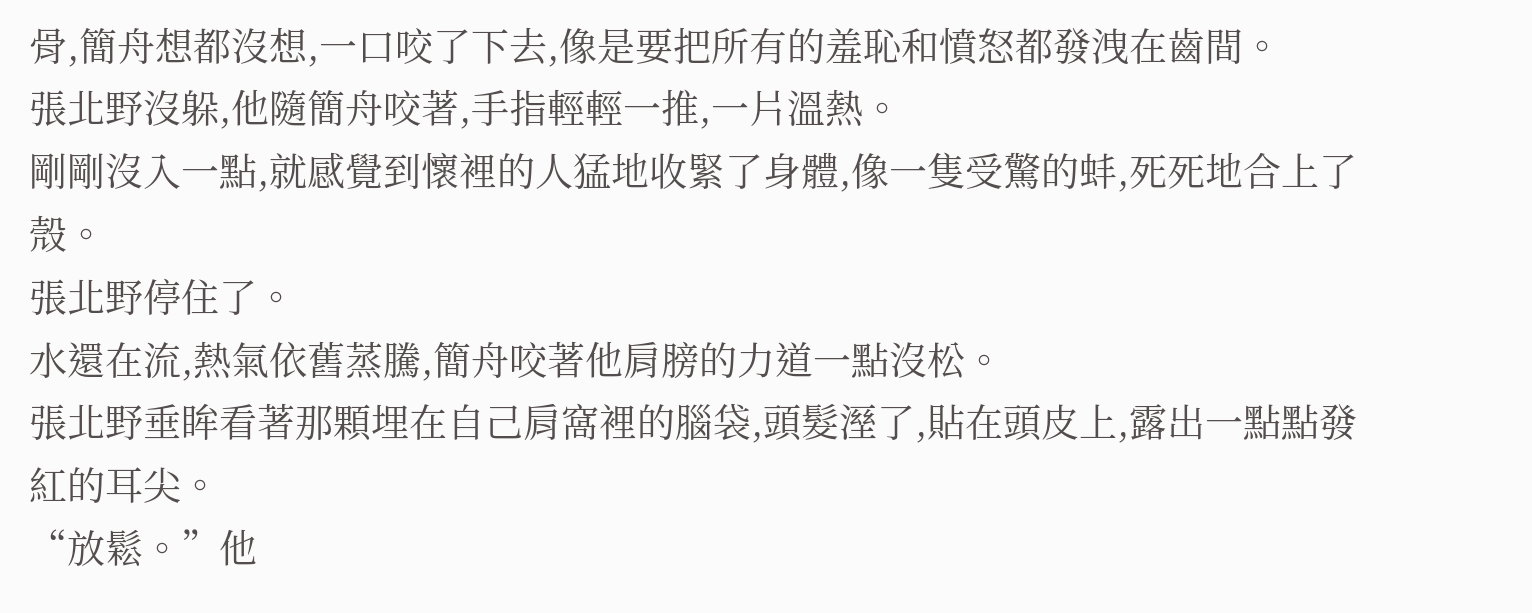骨,簡舟想都沒想,一口咬了下去,像是要把所有的羞恥和憤怒都發洩在齒間。
張北野沒躲,他隨簡舟咬著,手指輕輕一推,一片溫熱。
剛剛沒入一點,就感覺到懷裡的人猛地收緊了身體,像一隻受驚的蚌,死死地合上了殼。
張北野停住了。
水還在流,熱氣依舊蒸騰,簡舟咬著他肩膀的力道一點沒松。
張北野垂眸看著那顆埋在自己肩窩裡的腦袋,頭髮溼了,貼在頭皮上,露出一點點發紅的耳尖。
“放鬆。”他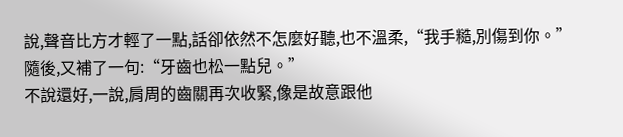說,聲音比方才輕了一點,話卻依然不怎麼好聽,也不溫柔,“我手糙,別傷到你。”
隨後,又補了一句:“牙齒也松一點兒。”
不說還好,一說,肩周的齒關再次收緊,像是故意跟他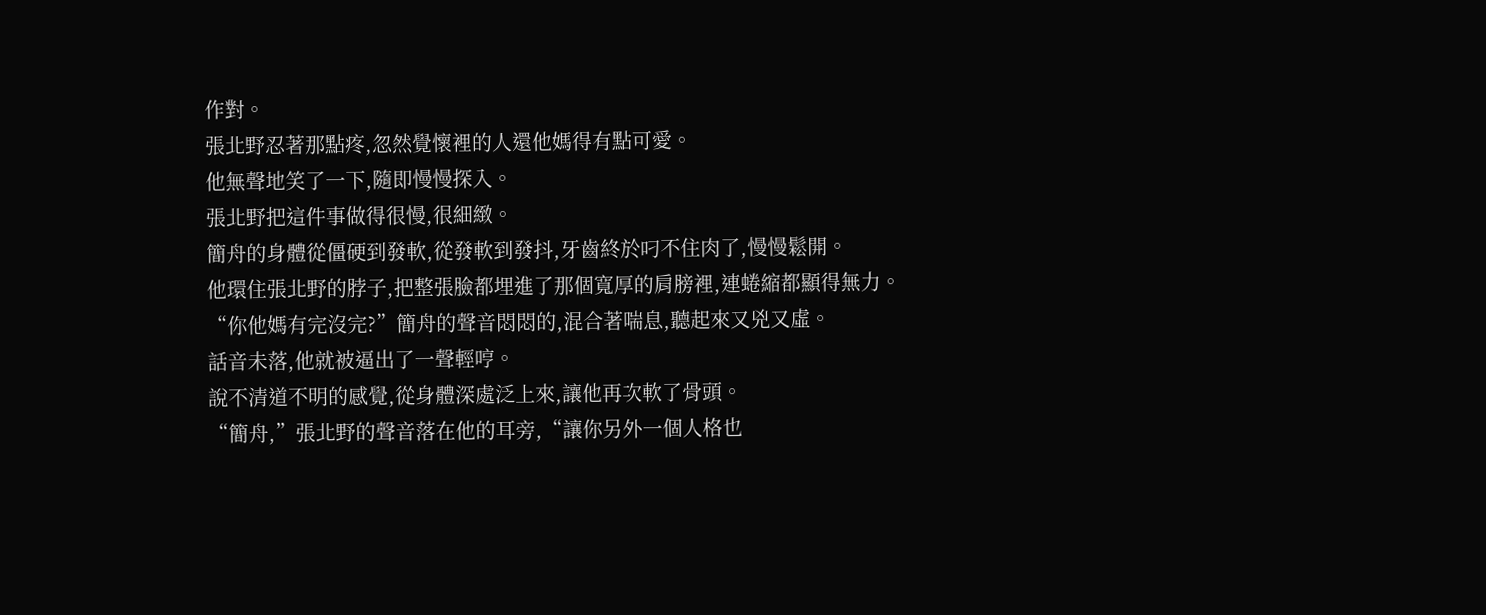作對。
張北野忍著那點疼,忽然覺懷裡的人還他媽得有點可愛。
他無聲地笑了一下,隨即慢慢探入。
張北野把這件事做得很慢,很細緻。
簡舟的身體從僵硬到發軟,從發軟到發抖,牙齒終於叼不住肉了,慢慢鬆開。
他環住張北野的脖子,把整張臉都埋進了那個寬厚的肩膀裡,連蜷縮都顯得無力。
“你他媽有完沒完?”簡舟的聲音悶悶的,混合著喘息,聽起來又兇又虛。
話音未落,他就被逼出了一聲輕哼。
說不清道不明的感覺,從身體深處泛上來,讓他再次軟了骨頭。
“簡舟,”張北野的聲音落在他的耳旁,“讓你另外一個人格也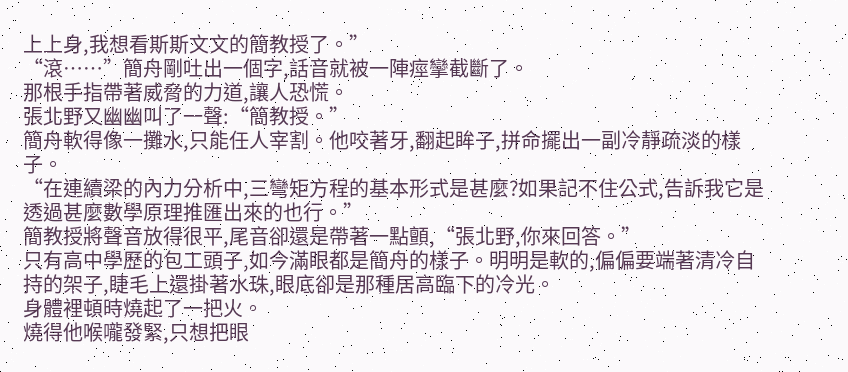上上身,我想看斯斯文文的簡教授了。”
“滾……”簡舟剛吐出一個字,話音就被一陣痙攣截斷了。
那根手指帶著威脅的力道,讓人恐慌。
張北野又幽幽叫了一聲:“簡教授。”
簡舟軟得像一攤水,只能任人宰割。他咬著牙,翻起眸子,拼命擺出一副冷靜疏淡的樣子。
“在連續梁的內力分析中,三彎矩方程的基本形式是甚麼?如果記不住公式,告訴我它是透過甚麼數學原理推匯出來的也行。”
簡教授將聲音放得很平,尾音卻還是帶著一點顫,“張北野,你來回答。”
只有高中學歷的包工頭子,如今滿眼都是簡舟的樣子。明明是軟的,偏偏要端著清冷自持的架子,睫毛上還掛著水珠,眼底卻是那種居高臨下的冷光。
身體裡頓時燒起了一把火。
燒得他喉嚨發緊,只想把眼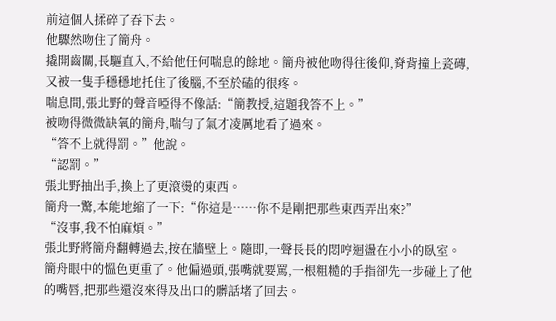前這個人揉碎了吞下去。
他驟然吻住了簡舟。
撬開齒關,長驅直入,不給他任何喘息的餘地。簡舟被他吻得往後仰,脊背撞上瓷磚,又被一隻手穩穩地托住了後腦,不至於磕的很疼。
喘息間,張北野的聲音啞得不像話:“簡教授,這題我答不上。”
被吻得微微缺氧的簡舟,喘勻了氣才凌厲地看了過來。
“答不上就得罰。”他說。
“認罰。”
張北野抽出手,換上了更滾燙的東西。
簡舟一驚,本能地縮了一下:“你這是……你不是剛把那些東西弄出來?”
“沒事,我不怕麻煩。”
張北野將簡舟翻轉過去,按在牆壁上。隨即,一聲長長的悶哼迴盪在小小的臥室。
簡舟眼中的慍色更重了。他偏過頭,張嘴就要罵,一根粗糙的手指卻先一步碰上了他的嘴唇,把那些還沒來得及出口的髒話堵了回去。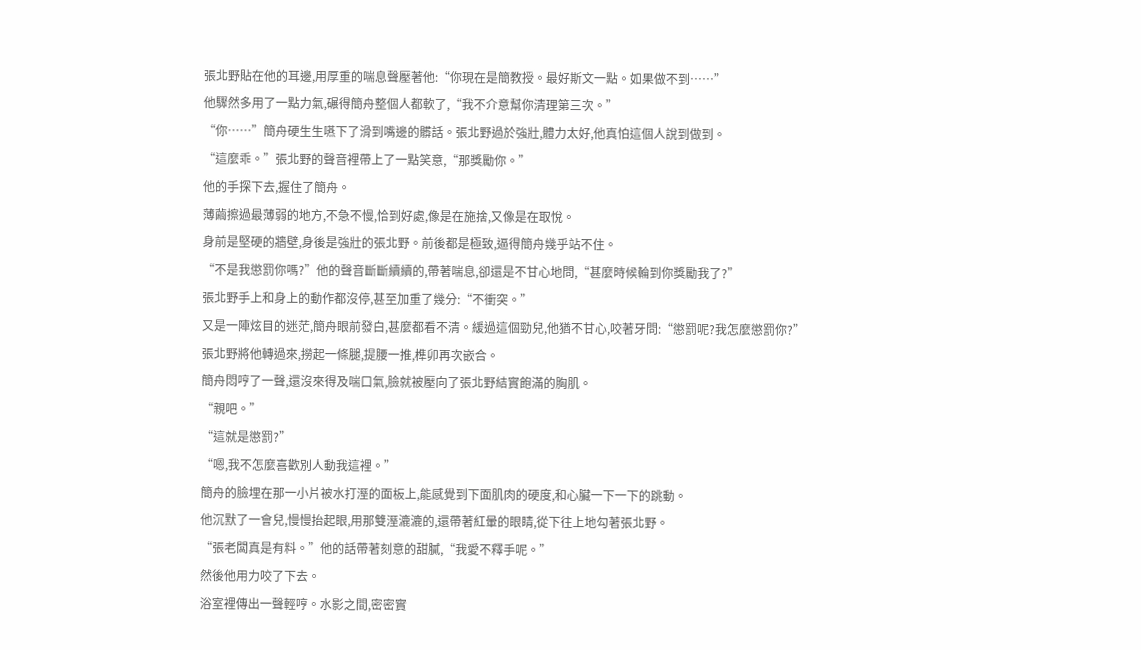張北野貼在他的耳邊,用厚重的喘息聲壓著他:“你現在是簡教授。最好斯文一點。如果做不到……”
他驟然多用了一點力氣,碾得簡舟整個人都軟了,“我不介意幫你清理第三次。”
“你……”簡舟硬生生嚥下了滑到嘴邊的髒話。張北野過於強壯,體力太好,他真怕這個人說到做到。
“這麼乖。”張北野的聲音裡帶上了一點笑意,“那獎勵你。”
他的手探下去,握住了簡舟。
薄繭擦過最薄弱的地方,不急不慢,恰到好處,像是在施捨,又像是在取悅。
身前是堅硬的牆壁,身後是強壯的張北野。前後都是極致,逼得簡舟幾乎站不住。
“不是我懲罰你嗎?”他的聲音斷斷續續的,帶著喘息,卻還是不甘心地問,“甚麼時候輪到你獎勵我了?”
張北野手上和身上的動作都沒停,甚至加重了幾分:“不衝突。”
又是一陣炫目的迷茫,簡舟眼前發白,甚麼都看不清。緩過這個勁兒,他猶不甘心,咬著牙問:“懲罰呢?我怎麼懲罰你?”
張北野將他轉過來,撈起一條腿,提腰一推,榫卯再次嵌合。
簡舟悶哼了一聲,還沒來得及喘口氣,臉就被壓向了張北野結實飽滿的胸肌。
“親吧。”
“這就是懲罰?”
“嗯,我不怎麼喜歡別人動我這裡。”
簡舟的臉埋在那一小片被水打溼的面板上,能感覺到下面肌肉的硬度,和心臟一下一下的跳動。
他沉默了一會兒,慢慢抬起眼,用那雙溼漉漉的,還帶著紅暈的眼睛,從下往上地勾著張北野。
“張老闆真是有料。”他的話帶著刻意的甜膩,“我愛不釋手呢。”
然後他用力咬了下去。
浴室裡傳出一聲輕哼。水影之間,密密實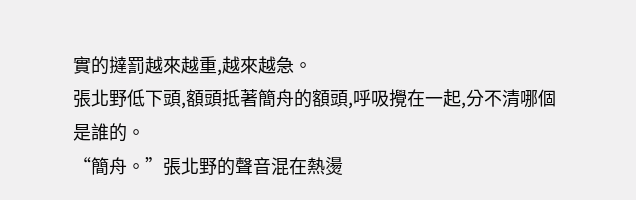實的撻罰越來越重,越來越急。
張北野低下頭,額頭抵著簡舟的額頭,呼吸攪在一起,分不清哪個是誰的。
“簡舟。”張北野的聲音混在熱燙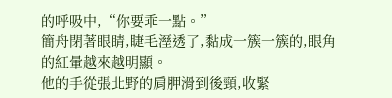的呼吸中,“你要乖一點。”
簡舟閉著眼睛,睫毛溼透了,黏成一簇一簇的,眼角的紅暈越來越明顯。
他的手從張北野的肩胛滑到後頸,收緊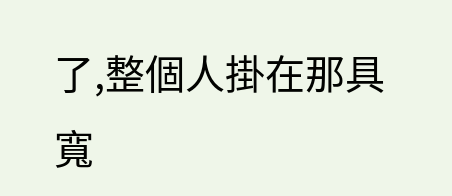了,整個人掛在那具寬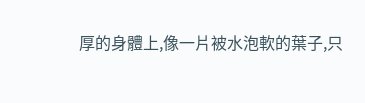厚的身體上,像一片被水泡軟的葉子,只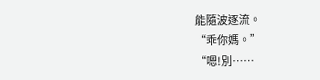能隨波逐流。
“乖你媽。”
“嗯!別……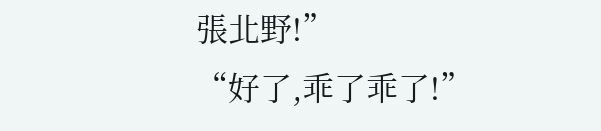張北野!”
“好了,乖了乖了!”